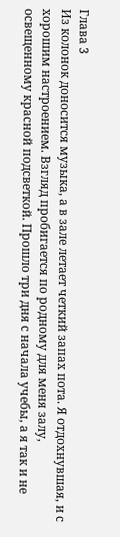Глава 3
Из колонок доносится музыка, а в зале летает четкий запах пота. Я отдохнувшая, и с хорошим настроением. Взгляд пробигается по родному для меня залу, освещенному красной подсветкой. Прошло три дня с начала учебы, а я так и не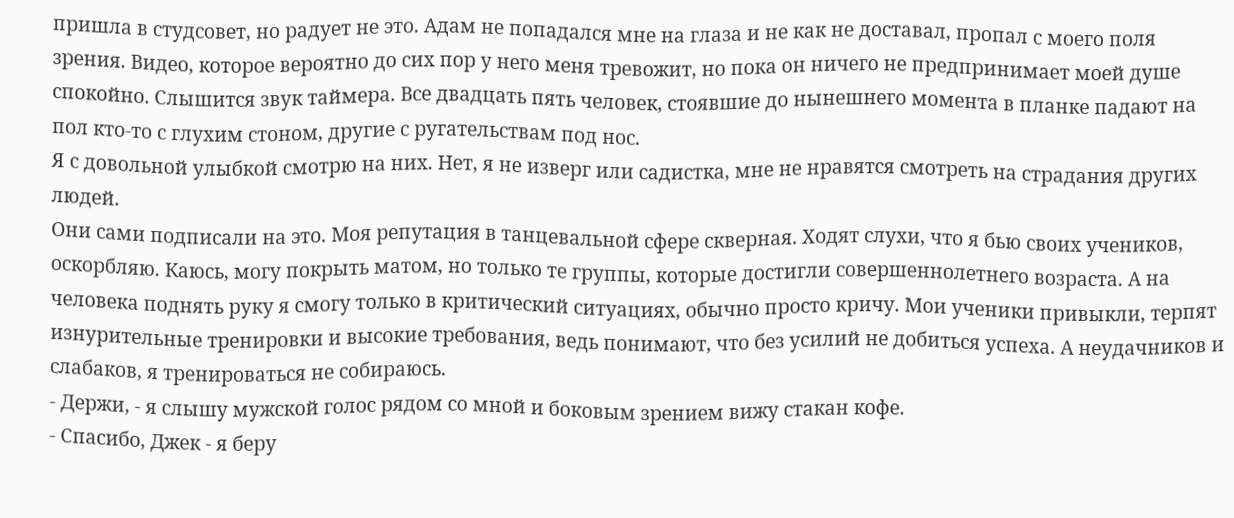пришла в студсовет, но радует не это. Адам не попадался мне на глаза и не как не доставал, пропал с моего поля зрения. Видео, которое вероятно до сих пор у него меня тревожит, но пока он ничего не предпринимает моей душе спокойно. Слышится звук таймера. Все двадцать пять человек, стоявшие до нынешнего момента в планке падают на пол кто-то с глухим стоном, другие с ругательствам под нос.
Я с довольной улыбкой смотрю на них. Нет, я не изверг или садистка, мне не нравятся смотреть на страдания других людей.
Они сами подписали на это. Моя репутация в танцевальной сфере скверная. Ходят слухи, что я бью своих учеников, оскорбляю. Каюсь, могу покрыть матом, но только те группы, которые достигли совершеннолетнего возраста. А на человека поднять руку я смогу только в критический ситуациях, обычно просто кричу. Мои ученики привыкли, терпят изнурительные тренировки и высокие требования, ведь понимают, что без усилий не добиться успеха. А неудачников и слабаков, я тренироваться не собираюсь.
- Держи, - я слышу мужской голос рядом со мной и боковым зрением вижу стакан кофе.
- Спасибо, Джек - я беру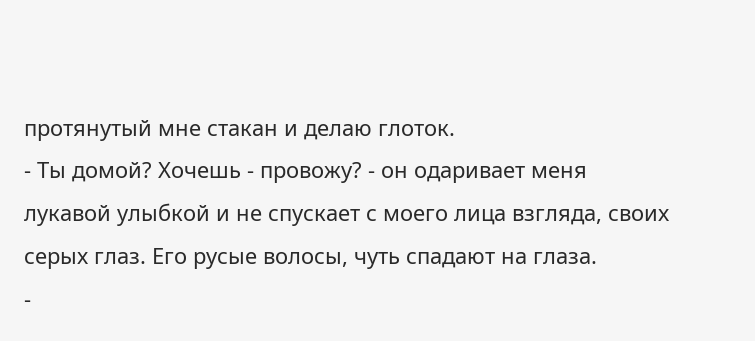протянутый мне стакан и делаю глоток.
- Ты домой? Хочешь - провожу? - он одаривает меня лукавой улыбкой и не спускает с моего лица взгляда, своих серых глаз. Его русые волосы, чуть спадают на глаза.
-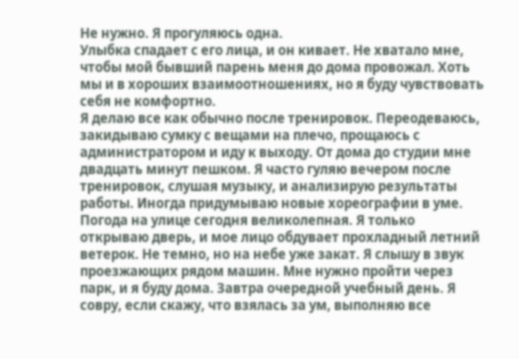Не нужно. Я прогуляюсь одна.
Улыбка спадает с его лица, и он кивает. Не хватало мне, чтобы мой бывший парень меня до дома провожал. Хоть мы и в хороших взаимоотношениях, но я буду чувствовать себя не комфортно.
Я делаю все как обычно после тренировок. Переодеваюсь, закидываю сумку с вещами на плечо, прощаюсь с администратором и иду к выходу. От дома до студии мне двадцать минут пешком. Я часто гуляю вечером после тренировок, слушая музыку, и анализирую результаты работы. Иногда придумываю новые хореографии в уме.
Погода на улице сегодня великолепная. Я только открываю дверь, и мое лицо обдувает прохладный летний ветерок. Не темно, но на небе уже закат. Я слышу в звук проезжающих рядом машин. Мне нужно пройти через парк, и я буду дома. Завтра очередной учебный день. Я совру, если скажу, что взялась за ум, выполняю все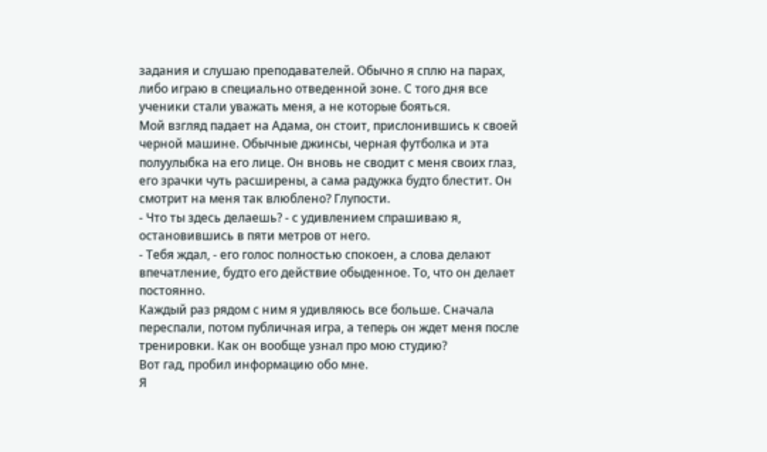задания и слушаю преподавателей. Обычно я сплю на парах, либо играю в специально отведенной зоне. С того дня все ученики стали уважать меня, а не которые бояться.
Мой взгляд падает на Адама, он стоит, прислонившись к своей черной машине. Обычные джинсы, черная футболка и эта полуулыбка на его лице. Он вновь не сводит с меня своих глаз, его зрачки чуть расширены, а сама радужка будто блестит. Он смотрит на меня так влюблено? Глупости.
- Что ты здесь делаешь? - с удивлением спрашиваю я, остановившись в пяти метров от него.
- Тебя ждал, - его голос полностью спокоен, а слова делают впечатление, будто его действие обыденное. То, что он делает постоянно.
Каждый раз рядом с ним я удивляюсь все больше. Сначала переспали, потом публичная игра, а теперь он ждет меня после тренировки. Как он вообще узнал про мою студию?
Вот гад, пробил информацию обо мне.
Я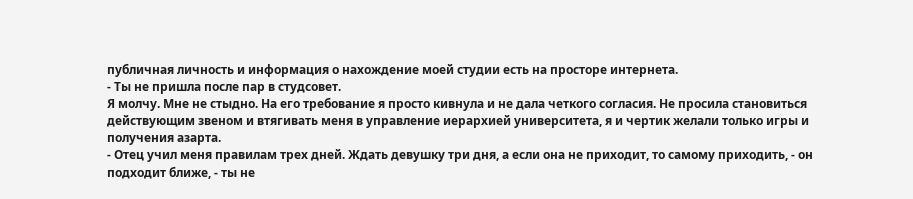публичная личность и информация о нахождение моей студии есть на просторе интернета.
- Ты не пришла после пар в студсовет.
Я молчу. Мне не стыдно. На его требование я просто кивнула и не дала четкого согласия. Не просила становиться действующим звеном и втягивать меня в управление иерархией университета, я и чертик желали только игры и получения азарта.
- Отец учил меня правилам трех дней. Ждать девушку три дня, а если она не приходит, то самому приходить, - он подходит ближе, - ты не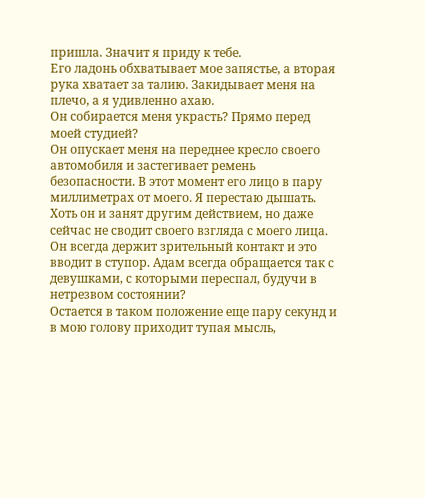пришла. Значит я приду к тебе.
Его ладонь обхватывает мое запястье, а вторая рука хватает за талию. Закидывает меня на плечо, а я удивленно ахаю.
Он собирается меня украсть? Прямо перед моей студией?
Он опускает меня на переднее кресло своего автомобиля и застегивает ремень безопасности. В этот момент его лицо в пару миллиметрах от моего. Я перестаю дышать. Хоть он и занят другим действием, но даже сейчас не сводит своего взгляда с моего лица. Он всегда держит зрительный контакт и это вводит в ступор. Адам всегда обращается так с девушками, с которыми переспал, будучи в нетрезвом состоянии?
Остается в таком положение еще пару секунд и в мою голову приходит тупая мысль,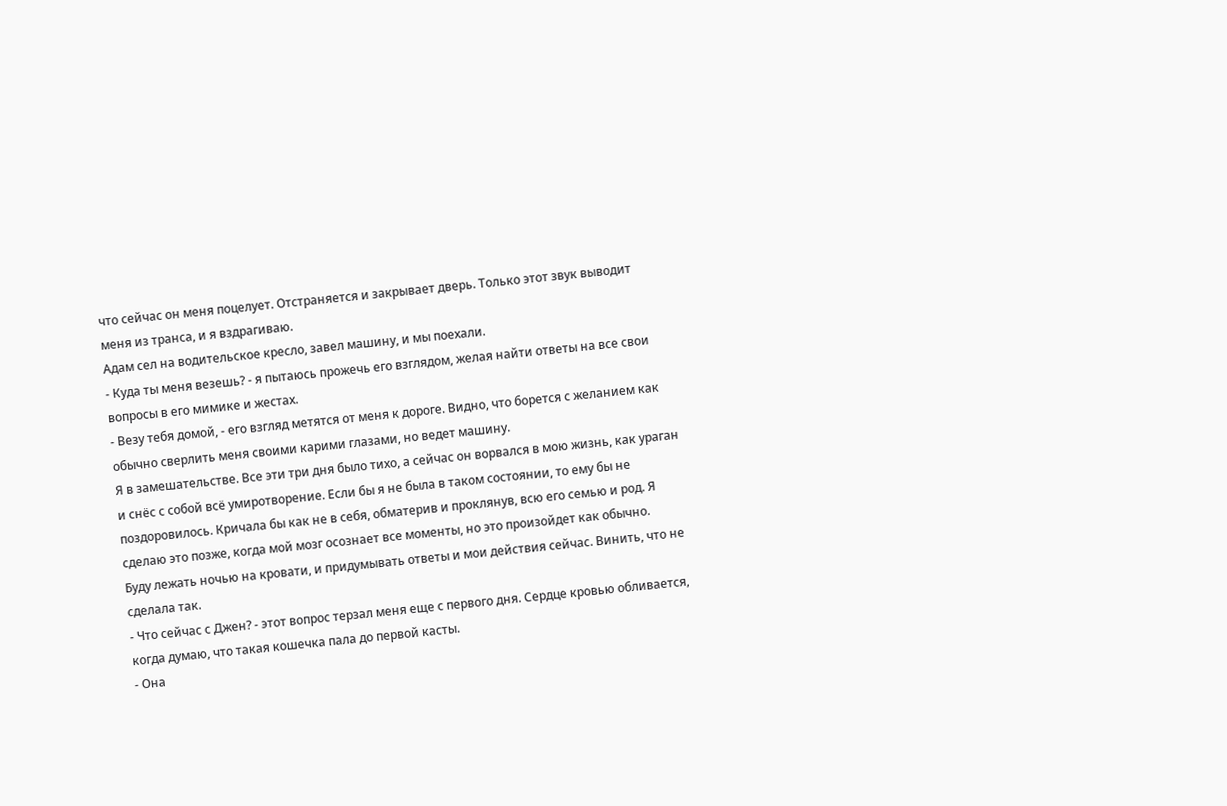что сейчас он меня поцелует. Отстраняется и закрывает дверь. Только этот звук выводит меня из транса, и я вздрагиваю.
Адам сел на водительское кресло, завел машину, и мы поехали.
- Куда ты меня везешь? - я пытаюсь прожечь его взглядом, желая найти ответы на все свои вопросы в его мимике и жестах.
- Везу тебя домой, - его взгляд метятся от меня к дороге. Видно, что борется с желанием как обычно сверлить меня своими карими глазами, но ведет машину.
Я в замешательстве. Все эти три дня было тихо, а сейчас он ворвался в мою жизнь, как ураган и снёс с собой всë умиротворение. Если бы я не была в таком состоянии, то ему бы не поздоровилось. Кричала бы как не в себя, обматерив и проклянув, всю его семью и род. Я сделаю это позже, когда мой мозг осознает все моменты, но это произойдет как обычно.
Буду лежать ночью на кровати, и придумывать ответы и мои действия сейчас. Винить, что не сделала так.
- Что сейчас с Джен? - этот вопрос терзал меня еще с первого дня. Сердце кровью обливается, когда думаю, что такая кошечка пала до первой касты.
- Она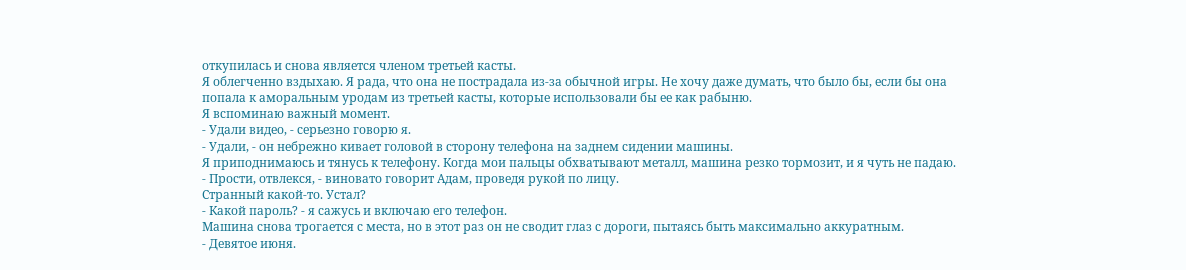откупилась и снова является членом третьей касты.
Я облегченно вздыхаю. Я рада, что она не пострадала из-за обычной игры. Не хочу даже думать, что было бы, если бы она попала к аморальным уродам из третьей касты, которые использовали бы ее как рабыню.
Я вспоминаю важный момент.
- Удали видео, - серьезно говорю я.
- Удали, - он небрежно кивает головой в сторону телефона на заднем сидении машины.
Я приподнимаюсь и тянусь к телефону. Когда мои пальцы обхватывают металл, машина резко тормозит, и я чуть не падаю.
- Прости, отвлекся, - виновато говорит Адам, проведя рукой по лицу.
Странный какой-то. Устал?
- Какой пароль? - я сажусь и включаю его телефон.
Машина снова трогается с места, но в этот раз он не сводит глаз с дороги, пытаясь быть максимально аккуратным.
- Девятое июня.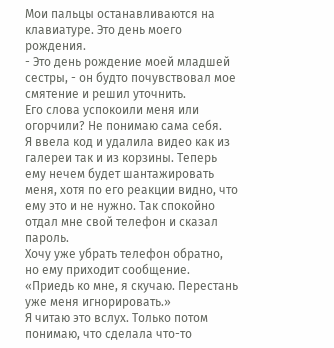Мои пальцы останавливаются на клавиатуре. Это день моего рождения.
- Это день рождение моей младшей сестры, - он будто почувствовал мое смятение и решил уточнить.
Его слова успокоили меня или огорчили? Не понимаю сама себя.
Я ввела код и удалила видео как из галереи так и из корзины. Теперь ему нечем будет шантажировать меня, хотя по его реакции видно, что ему это и не нужно. Так спокойно отдал мне свой телефон и сказал пароль.
Хочу уже убрать телефон обратно, но ему приходит сообщение.
«Приедь ко мне, я скучаю. Перестань уже меня игнорировать.»
Я читаю это вслух. Только потом понимаю, что сделала что-то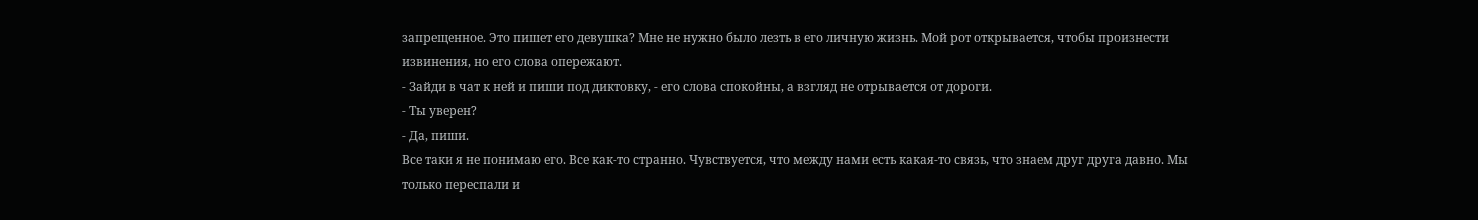запрещенное. Это пишет его девушка? Мне не нужно было лезть в его личную жизнь. Мой рот открывается, чтобы произнести извинения, но его слова опережают.
- Зайди в чат к ней и пиши под диктовку, - его слова спокойны, а взгляд не отрывается от дороги.
- Ты уверен?
- Да, пиши.
Все таки я не понимаю его. Все как-то странно. Чувствуется, что между нами есть какая-то связь, что знаем друг друга давно. Мы только переспали и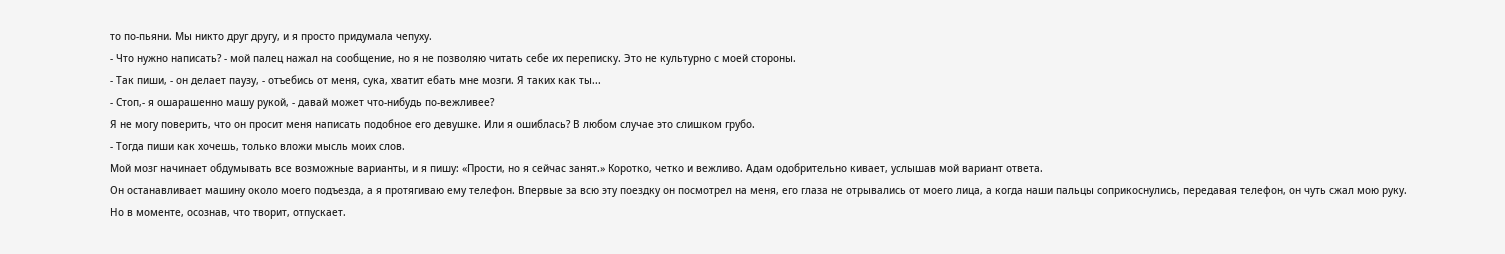то по-пьяни. Мы никто друг другу, и я просто придумала чепуху.
- Что нужно написать? - мой палец нажал на сообщение, но я не позволяю читать себе их переписку. Это не культурно с моей стороны.
- Так пиши, - он делает паузу, - отъебись от меня, сука, хватит ебать мне мозги. Я таких как ты...
- Стоп,- я ошарашенно машу рукой, - давай может что-нибудь по-вежливее?
Я не могу поверить, что он просит меня написать подобное его девушке. Или я ошиблась? В любом случае это слишком грубо.
- Тогда пиши как хочешь, только вложи мысль моих слов.
Мой мозг начинает обдумывать все возможные варианты, и я пишу: «Прости, но я сейчас занят.» Коротко, четко и вежливо. Адам одобрительно кивает, услышав мой вариант ответа.
Он останавливает машину около моего подъезда, а я протягиваю ему телефон. Впервые за всю эту поездку он посмотрел на меня, его глаза не отрывались от моего лица, а когда наши пальцы соприкоснулись, передавая телефон, он чуть сжал мою руку. Но в моменте, осознав, что творит, отпускает.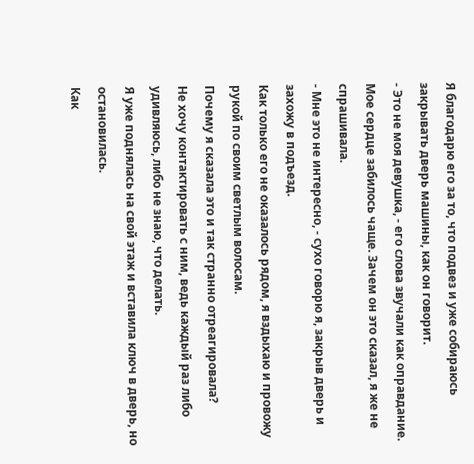Я благодарю его за то, что подвез и уже собираюсь закрывать дверь машины, как он говорит.
- Это не моя девушка, - его слова звучали как оправдание.
Мое сердце забилось чаще. Зачем он это сказал, я же не спрашивала.
- Мне это не интересно, - сухо говорю я, закрыв дверь и захожу в подъезд.
Как только его не оказалось рядом, я вздыхаю и провожу рукой по своим светлым волосам.
Почему я сказала это и так странно отреагировала?
Не хочу контактировать с ним, ведь каждый раз либо удивляюсь, либо не знаю, что делать.
Я уже поднялась на свой этаж и вставила ключ в дверь, но остановилась.
Как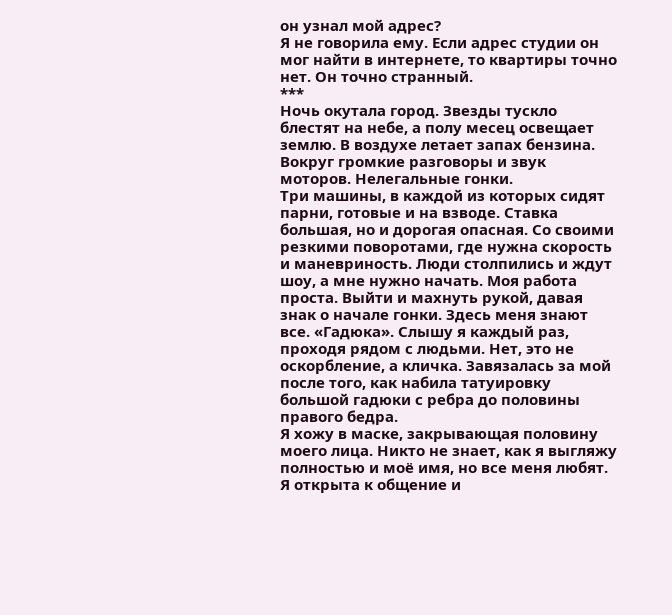он узнал мой адрес?
Я не говорила ему. Если адрес студии он мог найти в интернете, то квартиры точно нет. Он точно странный.
***
Ночь окутала город. Звезды тускло блестят на небе, а полу месец освещает землю. В воздухе летает запах бензина. Вокруг громкие разговоры и звук моторов. Нелегальные гонки.
Три машины, в каждой из которых сидят парни, готовые и на взводе. Ставка большая, но и дорогая опасная. Со своими резкими поворотами, где нужна скорость и маневриность. Люди столпились и ждут шоу, а мне нужно начать. Моя работа проста. Выйти и махнуть рукой, давая знак о начале гонки. Здесь меня знают все. «Гадюка». Слышу я каждый раз, проходя рядом с людьми. Нет, это не оскорбление, а кличка. Завязалась за мой после того, как набила татуировку большой гадюки с ребра до половины правого бедра.
Я хожу в маске, закрывающая половину моего лица. Никто не знает, как я выгляжу полностью и моё имя, но все меня любят. Я открыта к общение и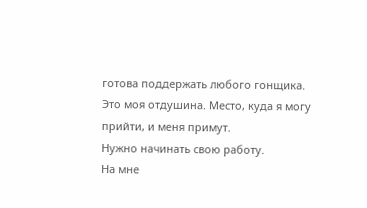готова поддержать любого гонщика.
Это моя отдушина. Место, куда я могу прийти, и меня примут.
Нужно начинать свою работу.
На мне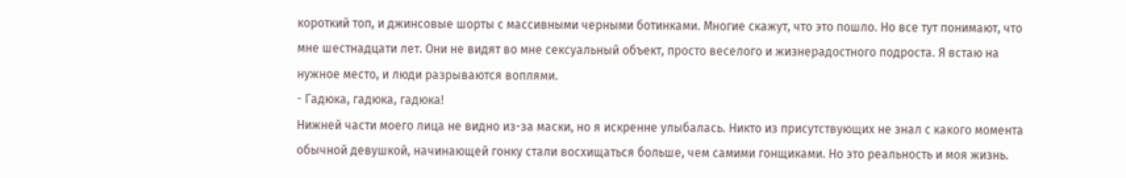короткий топ, и джинсовые шорты с массивными черными ботинками. Многие скажут, что это пошло. Но все тут понимают, что мне шестнадцати лет. Они не видят во мне сексуальный объект, просто веселого и жизнерадостного подроста. Я встаю на нужное место, и люди разрываются воплями.
- Гадюка, гадюка, гадюка!
Нижней части моего лица не видно из-за маски, но я искренне улыбалась. Никто из присутствующих не знал с какого момента обычной девушкой, начинающей гонку стали восхищаться больше, чем самими гонщиками. Но это реальность и моя жизнь.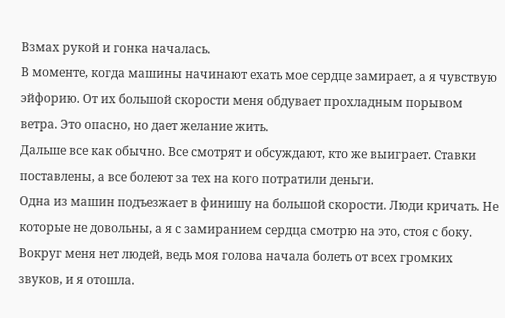Взмах рукой и гонка началась.
В моменте, когда машины начинают ехать мое сердце замирает, а я чувствую эйфорию. От их большой скорости меня обдувает прохладным порывом ветра. Это опасно, но дает желание жить.
Дальше все как обычно. Все смотрят и обсуждают, кто же выиграет. Ставки поставлены, а все болеют за тех на кого потратили деньги.
Одна из машин подъезжает в финишу на большой скорости. Люди кричать. Не которые не довольны, а я с замиранием сердца смотрю на это, стоя с боку. Вокруг меня нет людей, ведь моя голова начала болеть от всех громких звуков, и я отошла.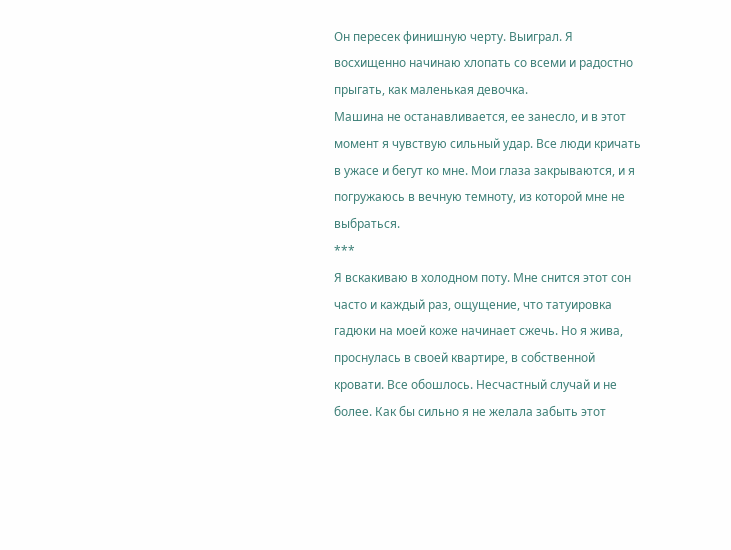Он пересек финишную черту. Выиграл. Я восхищенно начинаю хлопать со всеми и радостно прыгать, как маленькая девочка.
Машина не останавливается, ее занесло, и в этот момент я чувствую сильный удар. Все люди кричать в ужасе и бегут ко мне. Мои глаза закрываются, и я погружаюсь в вечную темноту, из которой мне не выбраться.
***
Я вскакиваю в холодном поту. Мне снится этот сон часто и каждый раз, ощущение, что татуировка гадюки на моей коже начинает сжечь. Но я жива, проснулась в своей квартире, в собственной кровати. Все обошлось. Несчастный случай и не более. Как бы сильно я не желала забыть этот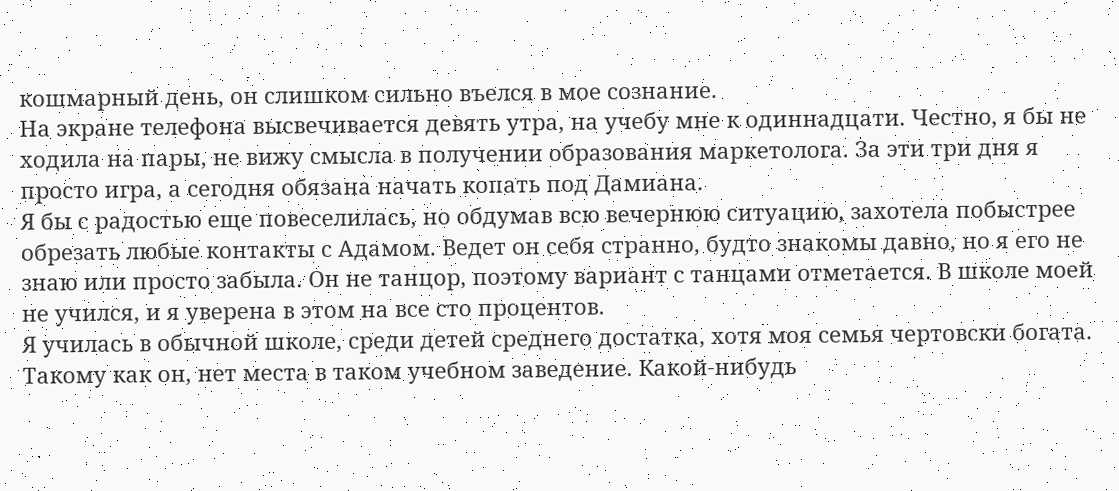кошмарный день, он слишком сильно въелся в мое сознание.
На экране телефона высвечивается девять утра, на учебу мне к одиннадцати. Честно, я бы не ходила на пары, не вижу смысла в получении образования маркетолога. За эти три дня я просто игра, а сегодня обязана начать копать под Дамиана.
Я бы с радостью еще повеселилась, но обдумав всю вечернюю ситуацию, захотела побыстрее обрезать любые контакты с Адамом. Ведет он себя странно, будто знакомы давно, но я его не знаю или просто забыла. Он не танцор, поэтому вариант с танцами отметается. В школе моей не учился, и я уверена в этом на все сто процентов.
Я училась в обычной школе, среди детей среднего достатка, хотя моя семья чертовски богата. Такому как он, нет места в таком учебном заведение. Какой-нибудь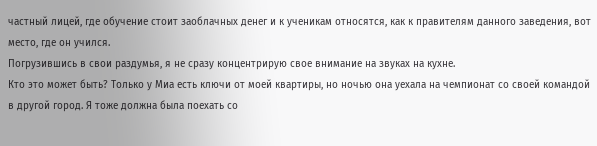частный лицей, где обучение стоит заоблачных денег и к ученикам относятся, как к правителям данного заведения, вот место, где он учился.
Погрузившись в свои раздумья, я не сразу концентрирую свое внимание на звуках на кухне.
Кто это может быть? Только у Миа есть ключи от моей квартиры, но ночью она уехала на чемпионат со своей командой в другой город. Я тоже должна была поехать со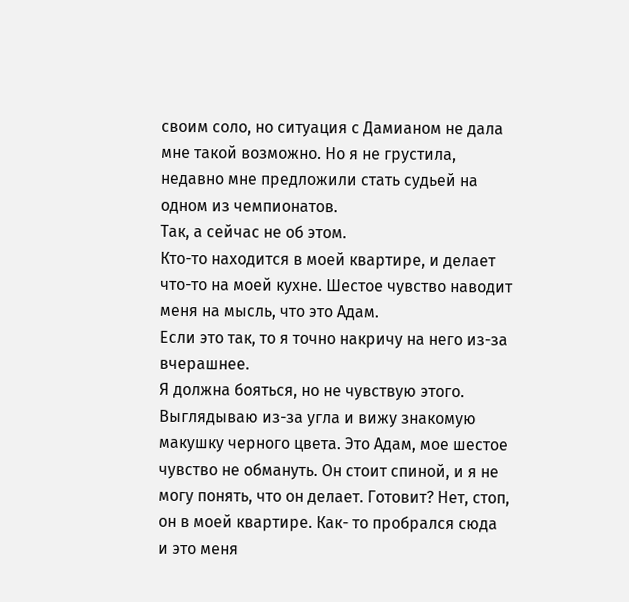своим соло, но ситуация с Дамианом не дала мне такой возможно. Но я не грустила, недавно мне предложили стать судьей на одном из чемпионатов.
Так, а сейчас не об этом.
Кто-то находится в моей квартире, и делает что-то на моей кухне. Шестое чувство наводит меня на мысль, что это Адам.
Если это так, то я точно накричу на него из-за вчерашнее.
Я должна бояться, но не чувствую этого. Выглядываю из-за угла и вижу знакомую макушку черного цвета. Это Адам, мое шестое чувство не обмануть. Он стоит спиной, и я не могу понять, что он делает. Готовит? Нет, стоп, он в моей квартире. Как- то пробрался сюда и это меня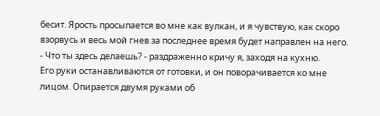бесит. Ярость просыпается во мне как вулкан, и я чувствую, как скоро взорвусь и весь мой гнев за последнее время будет направлен на него.
- Что ты здесь делаешь? - раздраженно кричу я, заходя на кухню.
Его руки останавливаются от готовки, и он поворачивается ко мне лицом. Опирается двумя руками об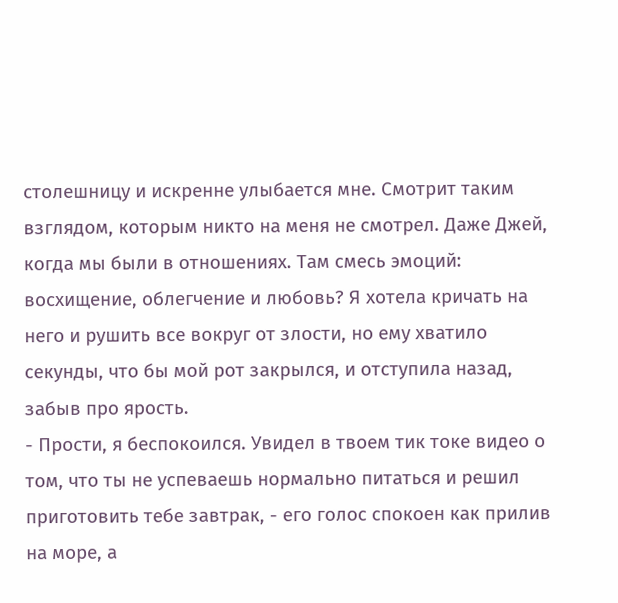столешницу и искренне улыбается мне. Смотрит таким взглядом, которым никто на меня не смотрел. Даже Джей, когда мы были в отношениях. Там смесь эмоций: восхищение, облегчение и любовь? Я хотела кричать на него и рушить все вокруг от злости, но ему хватило секунды, что бы мой рот закрылся, и отступила назад, забыв про ярость.
- Прости, я беспокоился. Увидел в твоем тик токе видео о том, что ты не успеваешь нормально питаться и решил приготовить тебе завтрак, - его голос спокоен как прилив на море, а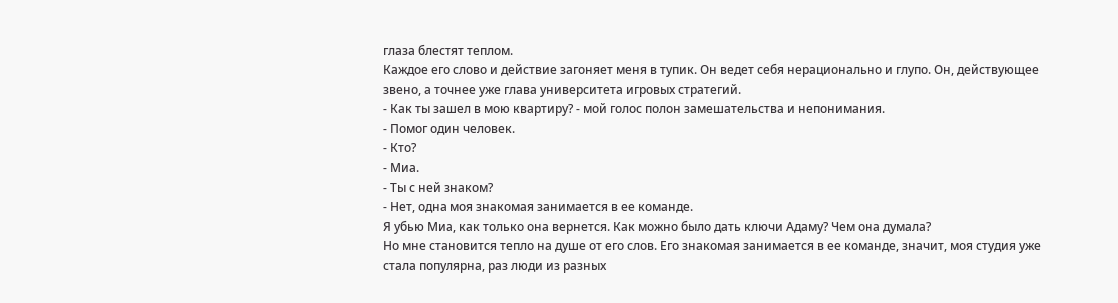глаза блестят теплом.
Каждое его слово и действие загоняет меня в тупик. Он ведет себя нерационально и глупо. Он, действующее звено, а точнее уже глава университета игровых стратегий.
- Как ты зашел в мою квартиру? - мой голос полон замешательства и непонимания.
- Помог один человек.
- Кто?
- Миа.
- Ты с ней знаком?
- Нет, одна моя знакомая занимается в ее команде.
Я убью Миа, как только она вернется. Как можно было дать ключи Адаму? Чем она думала?
Но мне становится тепло на душе от его слов. Его знакомая занимается в ее команде, значит, моя студия уже стала популярна, раз люди из разных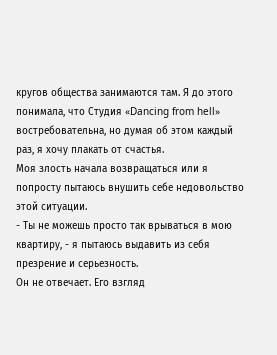кругов общества занимаются там. Я до этого понимала, что Студия «Dancing from hell» востребовательна, но думая об этом каждый раз, я хочу плакать от счастья.
Моя злость начала возвращаться или я попросту пытаюсь внушить себе недовольство этой ситуации.
- Ты не можешь просто так врываться в мою квартиру, - я пытаюсь выдавить из себя презрение и серьезность.
Он не отвечает. Его взгляд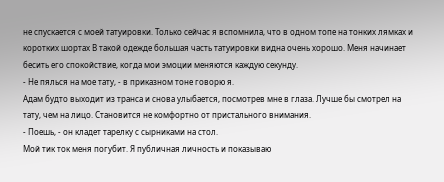не спускается с моей татуировки. Только сейчас я вспомнила, что в одном топе на тонких лямках и коротких шортах В такой одежде большая часть татуировки видна очень хорошо. Меня начинает бесить его спокойствие, когда мои эмоции меняются каждую секунду.
- Не пялься на мое тату, - в приказном тоне говорю я.
Адам будто выходит из транса и снова улыбается, посмотрев мне в глаза. Лучше бы смотрел на тату, чем на лицо. Становится не комфортно от пристального внимания.
- Поешь, - он кладет тарелку с сырниками на стол.
Мой тик ток меня погубит. Я публичная личность и показываю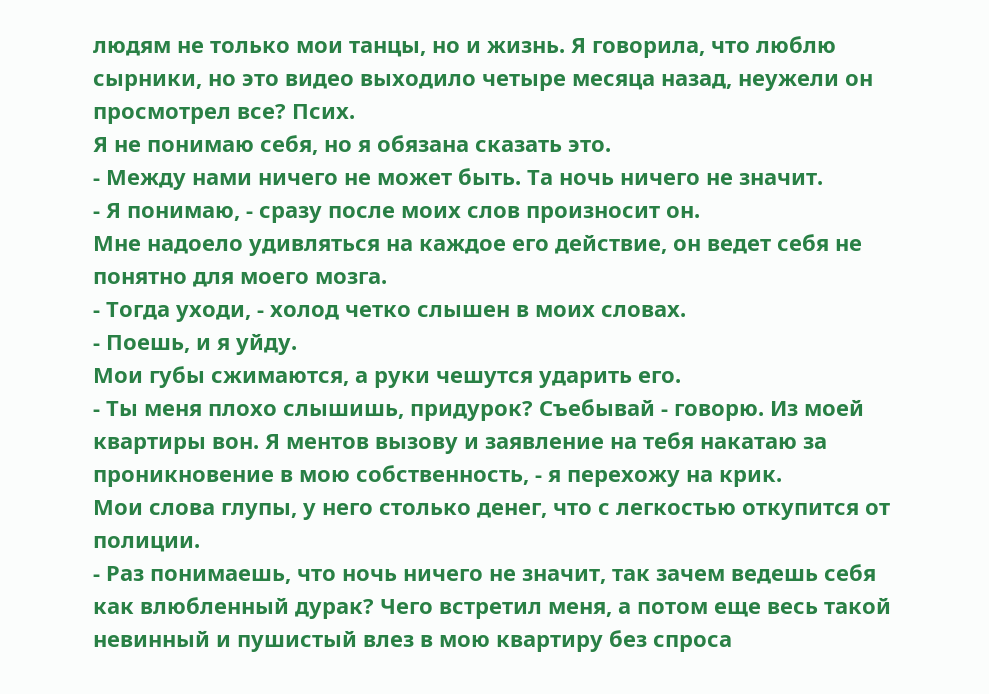людям не только мои танцы, но и жизнь. Я говорила, что люблю сырники, но это видео выходило четыре месяца назад, неужели он просмотрел все? Псих.
Я не понимаю себя, но я обязана сказать это.
- Между нами ничего не может быть. Та ночь ничего не значит.
- Я понимаю, - сразу после моих слов произносит он.
Мне надоело удивляться на каждое его действие, он ведет себя не понятно для моего мозга.
- Тогда уходи, - холод четко слышен в моих словах.
- Поешь, и я уйду.
Мои губы сжимаются, а руки чешутся ударить его.
- Ты меня плохо слышишь, придурок? Съебывай - говорю. Из моей квартиры вон. Я ментов вызову и заявление на тебя накатаю за проникновение в мою собственность, - я перехожу на крик.
Мои слова глупы, у него столько денег, что с легкостью откупится от полиции.
- Раз понимаешь, что ночь ничего не значит, так зачем ведешь себя как влюбленный дурак? Чего встретил меня, а потом еще весь такой невинный и пушистый влез в мою квартиру без спроса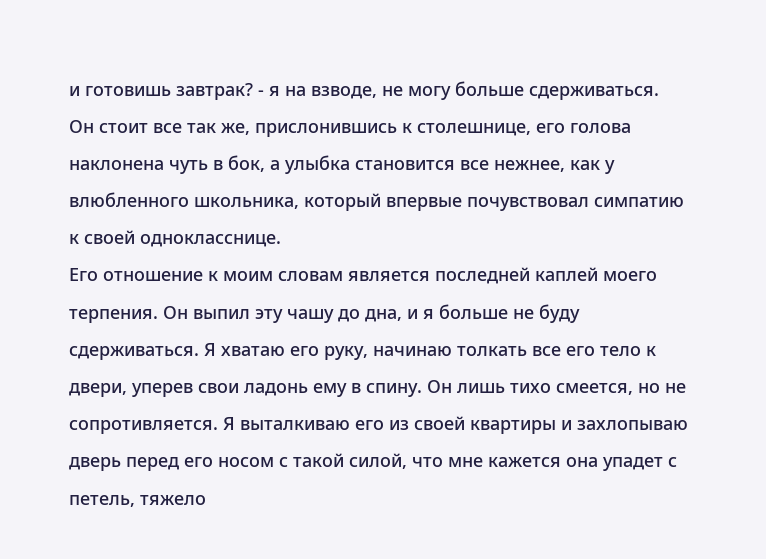и готовишь завтрак? - я на взводе, не могу больше сдерживаться.
Он стоит все так же, прислонившись к столешнице, его голова наклонена чуть в бок, а улыбка становится все нежнее, как у влюбленного школьника, который впервые почувствовал симпатию к своей однокласснице.
Его отношение к моим словам является последней каплей моего терпения. Он выпил эту чашу до дна, и я больше не буду сдерживаться. Я хватаю его руку, начинаю толкать все его тело к двери, уперев свои ладонь ему в спину. Он лишь тихо смеется, но не сопротивляется. Я выталкиваю его из своей квартиры и захлопываю дверь перед его носом с такой силой, что мне кажется она упадет с петель, тяжело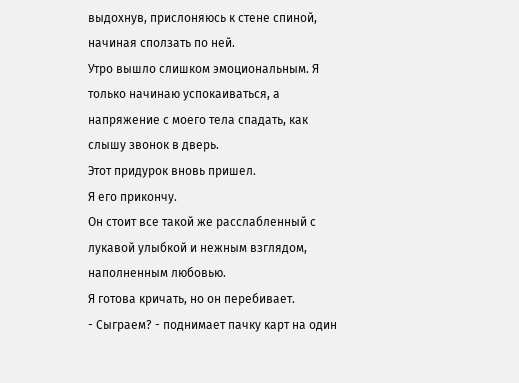выдохнув, прислоняюсь к стене спиной, начиная сползать по ней.
Утро вышло слишком эмоциональным. Я только начинаю успокаиваться, а напряжение с моего тела спадать, как слышу звонок в дверь.
Этот придурок вновь пришел.
Я его прикончу.
Он стоит все такой же расслабленный с лукавой улыбкой и нежным взглядом, наполненным любовью.
Я готова кричать, но он перебивает.
- Сыграем? - поднимает пачку карт на один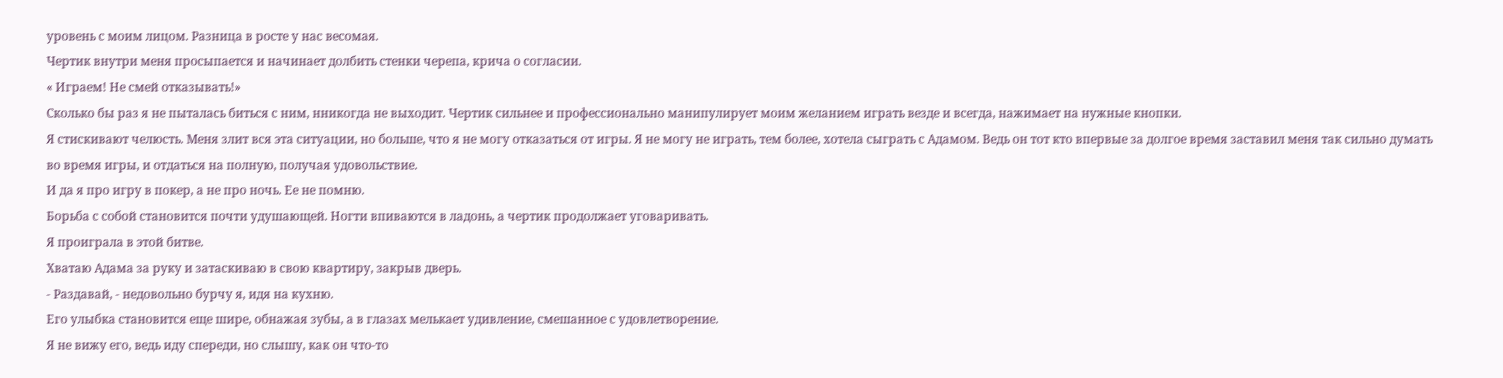уровень с моим лицом. Разница в росте у нас весомая.
Чертик внутри меня просыпается и начинает долбить стенки черепа, крича о согласии.
« Играем! Не смей отказывать!»
Сколько бы раз я не пыталась биться с ним, нникогда не выходит. Чертик сильнее и профессионально манипулирует моим желанием играть везде и всегда, нажимает на нужные кнопки.
Я стискивают челюсть. Меня злит вся эта ситуации, но больше, что я не могу отказаться от игры. Я не могу не играть, тем более, хотела сыграть с Адамом. Ведь он тот кто впервые за долгое время заставил меня так сильно думать во время игры, и отдаться на полную, получая удовольствие.
И да я про игру в покер, а не про ночь. Ее не помню.
Борьба с собой становится почти удушающей. Ногти впиваются в ладонь, а чертик продолжает уговаривать.
Я проиграла в этой битве.
Хватаю Адама за руку и затаскиваю в свою квартиру, закрыв дверь.
- Раздавай, - недовольно бурчу я, идя на кухню.
Его улыбка становится еще шире, обнажая зубы, а в глазах мелькает удивление, смешанное с удовлетворение.
Я не вижу его, ведь иду спереди, но слышу, как он что-то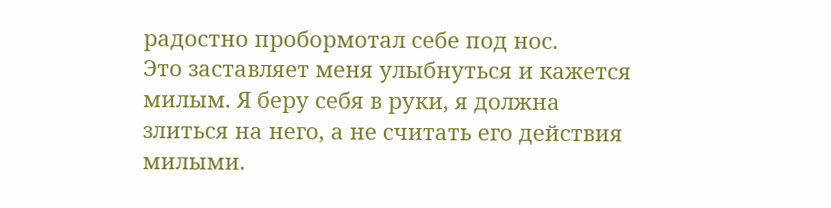радостно пробормотал себе под нос.
Это заставляет меня улыбнуться и кажется милым. Я беру себя в руки, я должна злиться на него, а не считать его действия милыми.